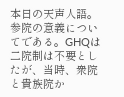本日の天声人語。参院の意義についてである。GHQは二院制は不要としたが、当時、衆院と貴族院か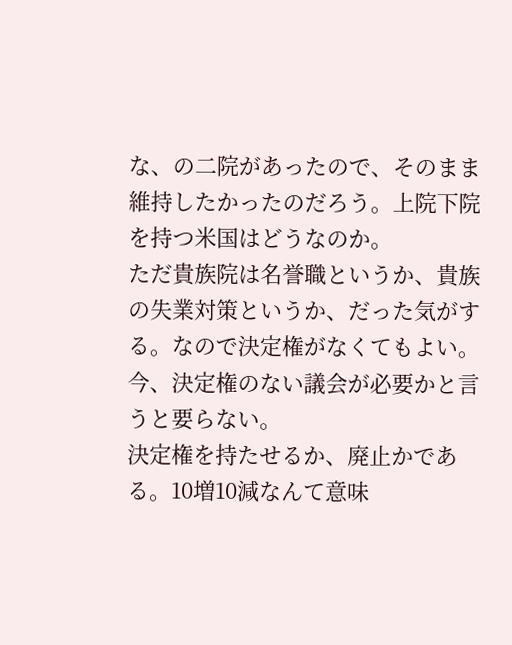な、の二院があったので、そのまま維持したかったのだろう。上院下院を持つ米国はどうなのか。
ただ貴族院は名誉職というか、貴族の失業対策というか、だった気がする。なので決定権がなくてもよい。今、決定権のない議会が必要かと言うと要らない。
決定権を持たせるか、廃止かである。10増10減なんて意味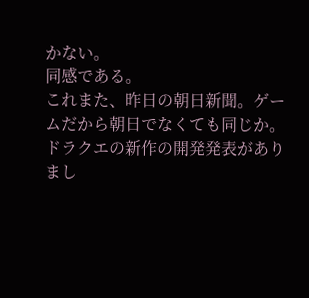かない。
同感である。
これまた、昨日の朝日新聞。ゲームだから朝日でなくても同じか。
ドラクエの新作の開発発表がありまし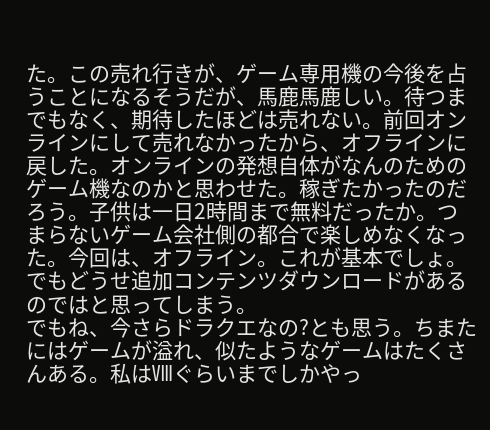た。この売れ行きが、ゲーム専用機の今後を占うことになるそうだが、馬鹿馬鹿しい。待つまでもなく、期待したほどは売れない。前回オンラインにして売れなかったから、オフラインに戻した。オンラインの発想自体がなんのためのゲーム機なのかと思わせた。稼ぎたかったのだろう。子供は一日2時間まで無料だったか。つまらないゲーム会社側の都合で楽しめなくなった。今回は、オフライン。これが基本でしょ。でもどうせ追加コンテンツダウンロードがあるのではと思ってしまう。
でもね、今さらドラクエなの?とも思う。ちまたにはゲームが溢れ、似たようなゲームはたくさんある。私はⅧぐらいまでしかやっ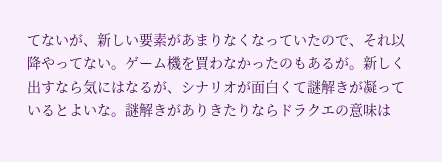てないが、新しい要素があまりなくなっていたので、それ以降やってない。ゲーム機を買わなかったのもあるが。新しく出すなら気にはなるが、シナリオが面白くて謎解きが凝っているとよいな。謎解きがありきたりならドラクエの意味は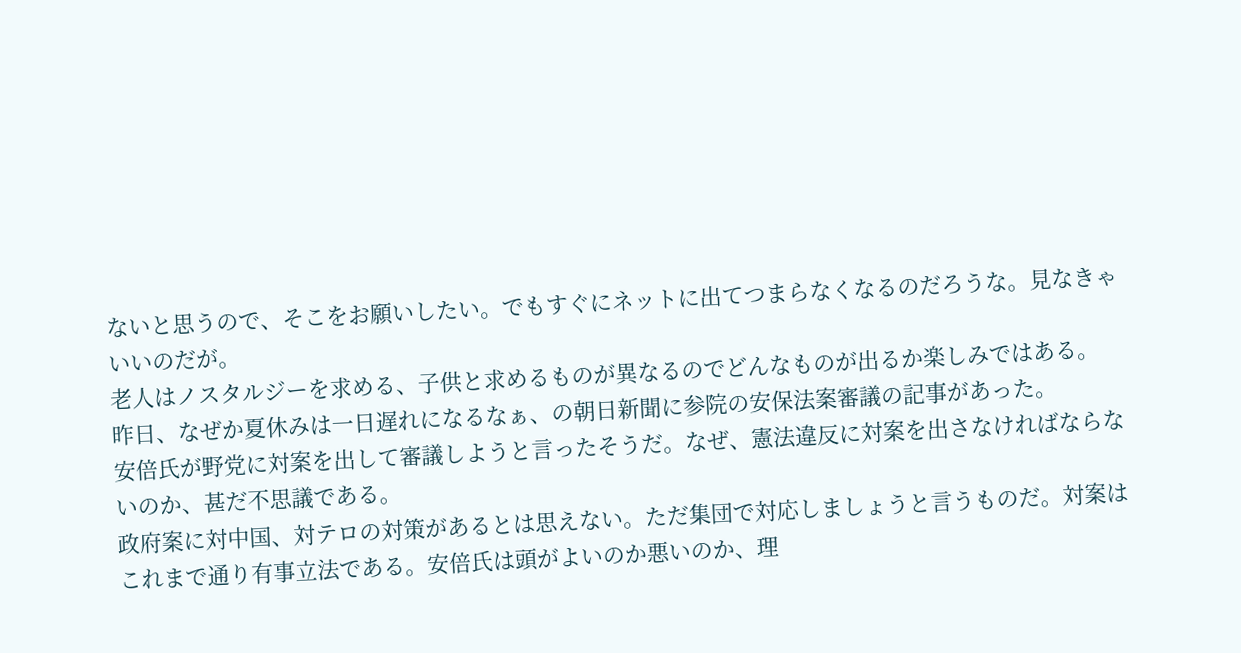ないと思うので、そこをお願いしたい。でもすぐにネットに出てつまらなくなるのだろうな。見なきゃいいのだが。
老人はノスタルジーを求める、子供と求めるものが異なるのでどんなものが出るか楽しみではある。
昨日、なぜか夏休みは一日遅れになるなぁ、の朝日新聞に参院の安保法案審議の記事があった。
安倍氏が野党に対案を出して審議しようと言ったそうだ。なぜ、憲法違反に対案を出さなければならないのか、甚だ不思議である。
政府案に対中国、対テロの対策があるとは思えない。ただ集団で対応しましょうと言うものだ。対案はこれまで通り有事立法である。安倍氏は頭がよいのか悪いのか、理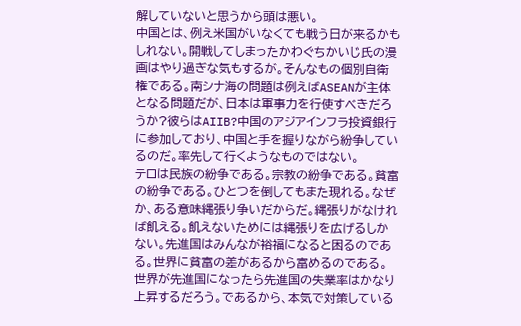解していないと思うから頭は悪い。
中国とは、例え米国がいなくても戦う日が来るかもしれない。開戦してしまったかわぐちかいじ氏の漫画はやり過ぎな気もするが。そんなもの個別自衛権である。南シナ海の問題は例えばASEANが主体となる問題だが、日本は軍事力を行使すべきだろうか?彼らはAIIB?中国のアジアインフラ投資銀行に参加しており、中国と手を握りながら紛争しているのだ。率先して行くようなものではない。
テロは民族の紛争である。宗教の紛争である。貧富の紛争である。ひとつを倒してもまた現れる。なぜか、ある意味縄張り争いだからだ。縄張りがなければ飢える。飢えないためには縄張りを広げるしかない。先進国はみんなが裕福になると困るのである。世界に貧富の差があるから富めるのである。世界が先進国になったら先進国の失業率はかなり上昇するだろう。であるから、本気で対策している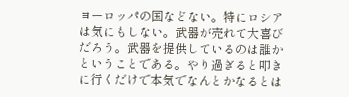ヨーロッパの国などない。特にロシアは気にもしない。武器が売れて大喜びだろう。武器を提供しているのは誰かということである。やり過ぎると叩きに行くだけで本気でなんとかなるとは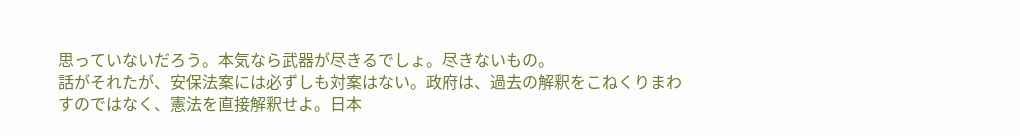思っていないだろう。本気なら武器が尽きるでしょ。尽きないもの。
話がそれたが、安保法案には必ずしも対案はない。政府は、過去の解釈をこねくりまわすのではなく、憲法を直接解釈せよ。日本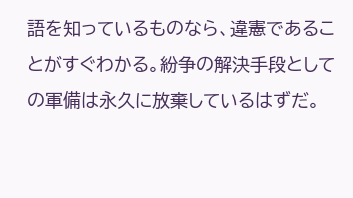語を知っているものなら、違憲であることがすぐわかる。紛争の解決手段としての軍備は永久に放棄しているはずだ。